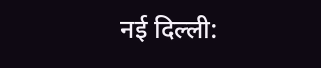नई दिल्ली: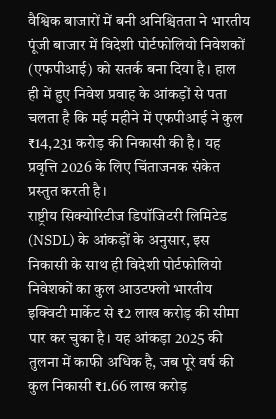वैश्विक बाजारों में बनी अनिश्चितता ने भारतीय पूंजी बाजार में विदेशी पोर्टफोलियो निवेशकों (एफपीआई) को सतर्क बना दिया है। हाल ही में हुए निवेश प्रवाह के आंकड़ों से पता चलता है कि मई महीने में एफपीआई ने कुल ₹14,231 करोड़ की निकासी की है। यह प्रवृत्ति 2026 के लिए चिंताजनक संकेत प्रस्तुत करती है।
राष्ट्रीय सिक्योरिटीज डिपॉजिटरी लिमिटेड (NSDL) के आंकड़ों के अनुसार, इस निकासी के साथ ही विदेशी पोर्टफोलियो निवेशकों का कुल आउटफ्लो भारतीय इक्विटी मार्केट से ₹2 लाख करोड़ की सीमा पार कर चुका है। यह आंकड़ा 2025 की तुलना में काफी अधिक है, जब पूरे वर्ष की कुल निकासी ₹1.66 लाख करोड़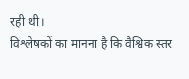रही थी।
विश्लेषकों का मानना है कि वैश्विक स्तर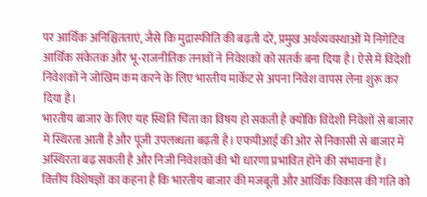पर आर्थिक अनिश्चितताएं, जैसे कि मुद्रास्फीति की बढ़ती दरें, प्रमुख अर्थव्यवस्थाओं में निगेटिव आर्थिक संकेतक और भू-राजनीतिक तनावों ने निवेशकों को सतर्क बना दिया है। ऐसे में विदेशी निवेशकों ने जोखिम कम करने के लिए भारतीय मार्केट से अपना निवेश वापस लेना शुरू कर दिया है।
भारतीय बाजार के लिए यह स्थिति चिंता का विषय हो सकती है क्योंकि विदेशी निवेशों से बाजार में स्थिरता आती है और पूंजी उपलब्धता बढ़ती है। एफपीआई की ओर से निकासी से बाजार में अस्थिरता बढ़ सकती है और निजी निवेशकों की भी धारणा प्रभावित होने की संभावना है।
वित्तीय विशेषज्ञों का कहना है कि भारतीय बाजार की मजबूती और आर्थिक विकास की गति को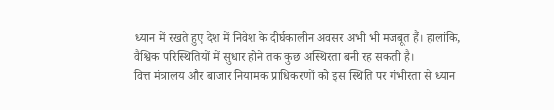ध्यान में रखते हुए देश में निवेश के दीर्घकालीन अवसर अभी भी मजबूत हैं। हालांकि, वैश्विक परिस्थितियों में सुधार होने तक कुछ अस्थिरता बनी रह सकती है।
वित्त मंत्रालय और बाजार नियामक प्राधिकरणों को इस स्थिति पर गंभीरता से ध्यान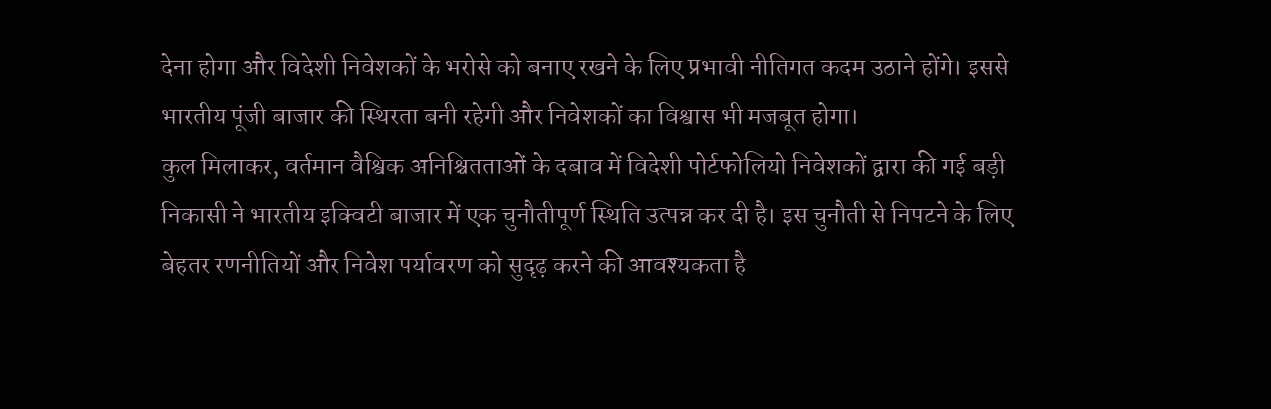देना होगा और विदेशी निवेशकों के भरोसे को बनाए रखने के लिए प्रभावी नीतिगत कदम उठाने होंगे। इससे भारतीय पूंजी बाजार की स्थिरता बनी रहेगी और निवेशकों का विश्वास भी मजबूत होगा।
कुल मिलाकर, वर्तमान वैश्विक अनिश्चितताओं के दबाव में विदेशी पोर्टफोलियो निवेशकों द्वारा की गई बड़ी निकासी ने भारतीय इक्विटी बाजार में एक चुनौतीपूर्ण स्थिति उत्पन्न कर दी है। इस चुनौती से निपटने के लिए बेहतर रणनीतियों और निवेश पर्यावरण को सुदृढ़ करने की आवश्यकता है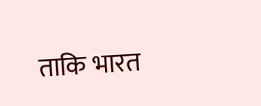ताकि भारत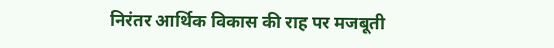निरंतर आर्थिक विकास की राह पर मजबूती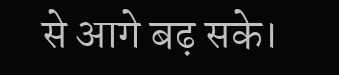से आगे बढ़ सके।